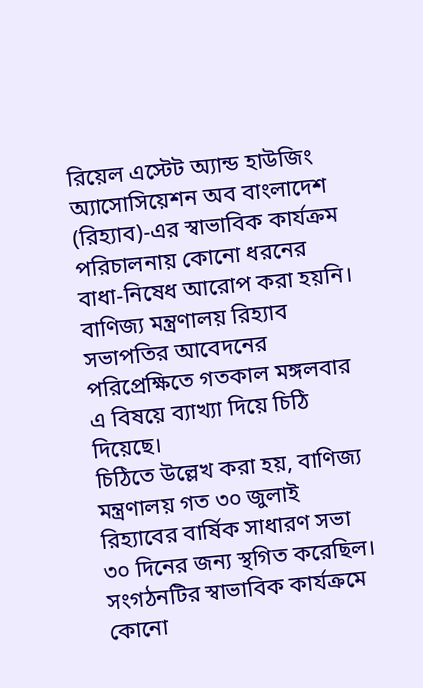রিয়েল এস্টেট অ্যান্ড হাউজিং অ্যাসোসিয়েশন অব বাংলাদেশ (রিহ্যাব)-এর স্বাভাবিক কার্যক্রম পরিচালনায় কোনো ধরনের বাধা-নিষেধ আরোপ করা হয়নি। বাণিজ্য মন্ত্রণালয় রিহ্যাব সভাপতির আবেদনের পরিপ্রেক্ষিতে গতকাল মঙ্গলবার এ বিষয়ে ব্যাখ্যা দিয়ে চিঠি দিয়েছে।
চিঠিতে উল্লেখ করা হয়, বাণিজ্য মন্ত্রণালয় গত ৩০ জুলাই রিহ্যাবের বার্ষিক সাধারণ সভা ৩০ দিনের জন্য স্থগিত করেছিল। সংগঠনটির স্বাভাবিক কার্যক্রমে কোনো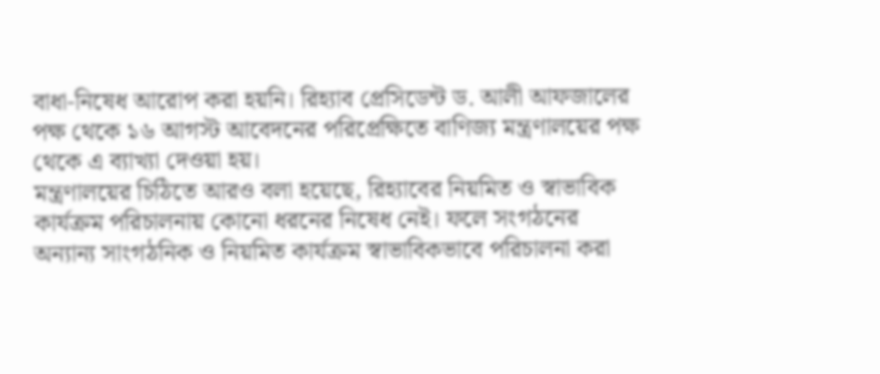বাধা-নিষেধ আরোপ করা হয়নি। রিহ্যাব প্রেসিডেন্ট ড. আলী আফজালের পক্ষ থেকে ১৬ আগস্ট আবেদনের পরিপ্রেক্ষিতে বাণিজ্য মন্ত্রণালয়ের পক্ষ থেকে এ ব্যাখ্যা দেওয়া হয়।
মন্ত্রণালয়ের চিঠিতে আরও বলা হয়েছে, রিহ্যাবের নিয়মিত ও স্বাভাবিক কার্যক্রম পরিচালনায় কোনো ধরনের নিষেধ নেই। ফলে সংগঠনের অন্যান্য সাংগঠনিক ও নিয়মিত কার্যক্রম স্বাভাবিকভাবে পরিচালনা করা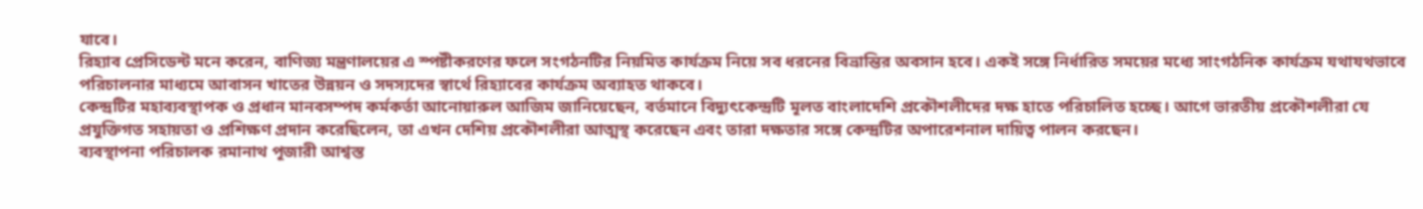যাবে।
রিহ্যাব প্রেসিডেন্ট মনে করেন, বাণিজ্য মন্ত্রণালয়ের এ স্পষ্টীকরণের ফলে সংগঠনটির নিয়মিত কার্যক্রম নিয়ে সব ধরনের বিভ্রান্তির অবসান হবে। একই সঙ্গে নির্ধারিত সময়ের মধ্যে সাংগঠনিক কার্যক্রম যথাযথভাবে পরিচালনার মাধ্যমে আবাসন খাতের উন্নয়ন ও সদস্যদের স্বার্থে রিহ্যাবের কার্যক্রম অব্যাহত থাকবে।
কেন্দ্রটির মহাব্যবস্থাপক ও প্রধান মানবসম্পদ কর্মকর্তা আনোয়ারুল আজিম জানিয়েছেন, বর্তমানে বিদ্যুৎকেন্দ্রটি মূলত বাংলাদেশি প্রকৌশলীদের দক্ষ হাতে পরিচালিত হচ্ছে। আগে ভারতীয় প্রকৌশলীরা যে প্রযুক্তিগত সহায়তা ও প্রশিক্ষণ প্রদান করেছিলেন, তা এখন দেশিয় প্রকৌশলীরা আত্মস্থ করেছেন এবং তারা দক্ষতার সঙ্গে কেন্দ্রটির অপারেশনাল দায়িত্ব পালন করছেন।
ব্যবস্থাপনা পরিচালক রমানাথ পূজারী আশ্বস্ত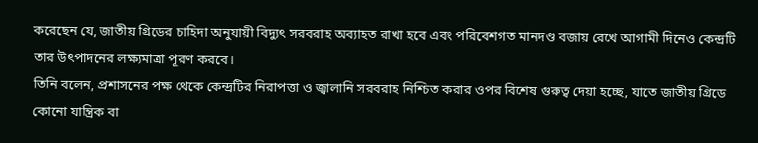করেছেন যে, জাতীয় গ্রিডের চাহিদা অনুযায়ী বিদ্যুৎ সরবরাহ অব্যাহত রাখা হবে এবং পরিবেশগত মানদণ্ড বজায় রেখে আগামী দিনেও কেন্দ্রটি তার উৎপাদনের লক্ষ্যমাত্রা পূরণ করবে।
তিনি বলেন, প্রশাসনের পক্ষ থেকে কেন্দ্রটির নিরাপত্তা ও জ্বালানি সরবরাহ নিশ্চিত করার ওপর বিশেষ গুরুত্ব দেয়া হচ্ছে, যাতে জাতীয় গ্রিডে কোনো যান্ত্রিক বা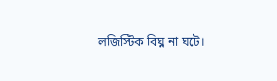লজিস্টিক বিঘ্ন না ঘটে।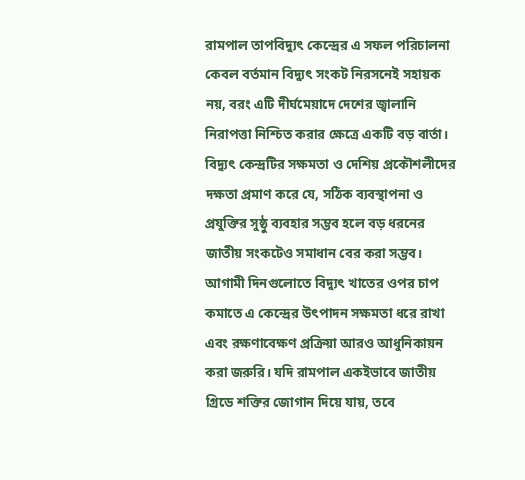রামপাল তাপবিদ্যুৎ কেন্দ্রের এ সফল পরিচালনা কেবল বর্তমান বিদ্যুৎ সংকট নিরসনেই সহায়ক নয়, বরং এটি দীর্ঘমেয়াদে দেশের জ্বালানি নিরাপত্তা নিশ্চিত করার ক্ষেত্রে একটি বড় বার্তা। বিদ্যুৎ কেন্দ্রটির সক্ষমতা ও দেশিয় প্রকৌশলীদের দক্ষতা প্রমাণ করে যে, সঠিক ব্যবস্থাপনা ও প্রযুক্তির সুষ্ঠু ব্যবহার সম্ভব হলে বড় ধরনের জাতীয় সংকটেও সমাধান বের করা সম্ভব।
আগামী দিনগুলোতে বিদ্যুৎ খাতের ওপর চাপ কমাতে এ কেন্দ্রের উৎপাদন সক্ষমতা ধরে রাখা এবং রক্ষণাবেক্ষণ প্রক্রিয়া আরও আধুনিকায়ন করা জরুরি। যদি রামপাল একইভাবে জাতীয় গ্রিডে শক্তির জোগান দিয়ে যায়, তবে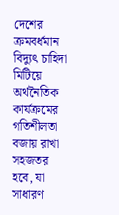দেশের ক্রমবর্ধমান বিদ্যুৎ চাহিদা মিটিয়ে অর্থনৈতিক কার্যক্রমের গতিশীলতা বজায় রাখা সহজতর হবে, যা সাধারণ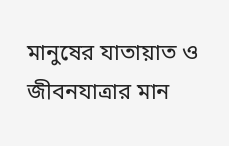মানুষের যাতায়াত ও জীবনযাত্রার মান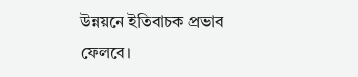উন্নয়নে ইতিবাচক প্রভাব ফেলবে।